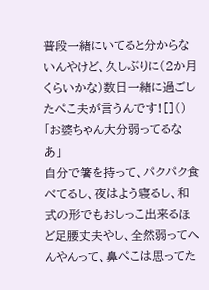普段一緒にいてると分からないんやけど、久しぶりに(2か月くらいかな)数日一緒に過ごしたぺこ夫が言うんです![]()
「お婆ちゃん大分弱ってるなあ」
自分で箸を持って、パクパク食べてるし、夜はよう寝るし、和式の形でもおしっこ出来るほど足腰丈夫やし、全然弱ってへんやんって、鼻ぺこは思ってた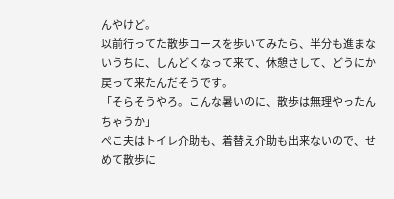んやけど。
以前行ってた散歩コースを歩いてみたら、半分も進まないうちに、しんどくなって来て、休憩さして、どうにか戻って来たんだそうです。
「そらそうやろ。こんな暑いのに、散歩は無理やったんちゃうか」
ぺこ夫はトイレ介助も、着替え介助も出来ないので、せめて散歩に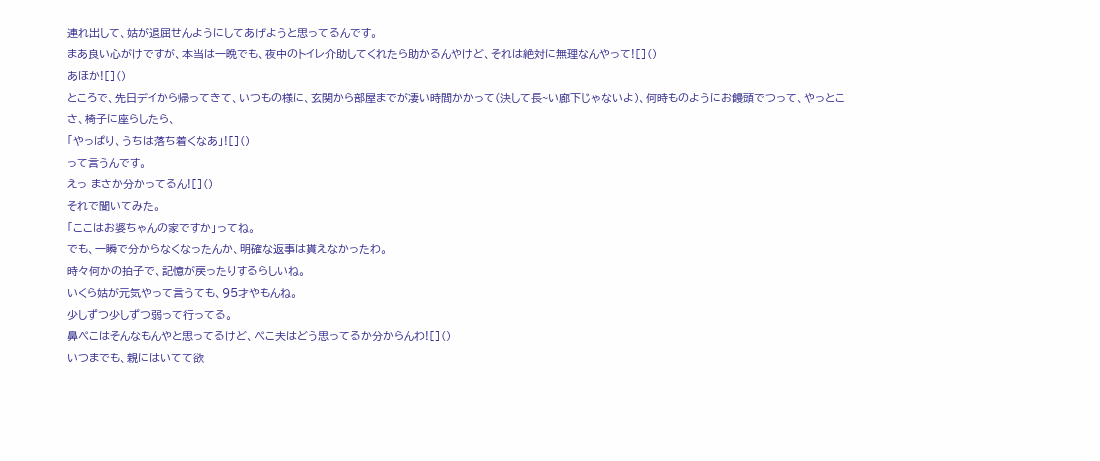連れ出して、姑が退屈せんようにしてあげようと思ってるんです。
まあ良い心がけですが、本当は一晩でも、夜中のトイレ介助してくれたら助かるんやけど、それは絶対に無理なんやって![]()
あほか![]()
ところで、先日デイから帰ってきて、いつもの様に、玄関から部屋までが凄い時間かかって(決して長~い廊下じゃないよ)、何時ものようにお饅頭でつって、やっとこさ、椅子に座らしたら、
「やっぱり、うちは落ち着くなあ」![]()
って言うんです。
えっ まさか分かってるん![]()
それで聞いてみた。
「ここはお婆ちゃんの家ですか」ってね。
でも、一瞬で分からなくなったんか、明確な返事は貰えなかったわ。
時々何かの拍子で、記憶が戻ったりするらしいね。
いくら姑が元気やって言うても、95才やもんね。
少しずつ少しずつ弱って行ってる。
鼻ぺこはそんなもんやと思ってるけど、ぺこ夫はどう思ってるか分からんわ![]()
いつまでも、親にはいてて欲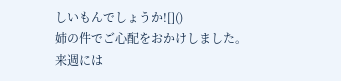しいもんでしょうか![]()
姉の件でご心配をおかけしました。
来週には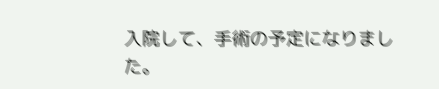入院して、手術の予定になりました。